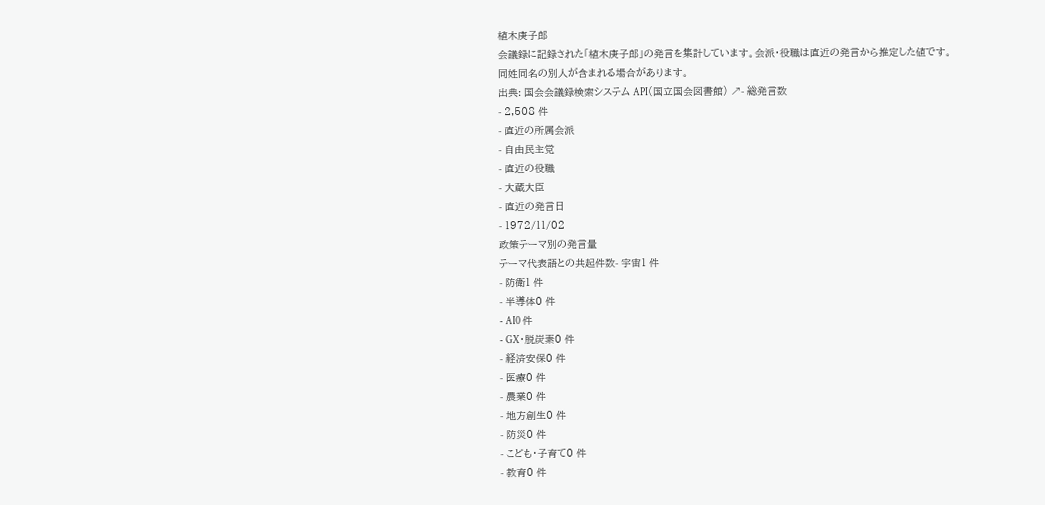植木庚子郎
会議録に記録された「植木庚子郎」の発言を集計しています。会派・役職は直近の発言から推定した値です。同姓同名の別人が含まれる場合があります。
出典: 国会会議録検索システム API(国立国会図書館) ↗- 総発言数
- 2,508 件
- 直近の所属会派
- 自由民主党
- 直近の役職
- 大蔵大臣
- 直近の発言日
- 1972/11/02
政策テーマ別の発言量
テーマ代表語との共起件数- 宇宙1 件
- 防衛1 件
- 半導体0 件
- AI0 件
- GX・脱炭素0 件
- 経済安保0 件
- 医療0 件
- 農業0 件
- 地方創生0 件
- 防災0 件
- こども・子育て0 件
- 教育0 件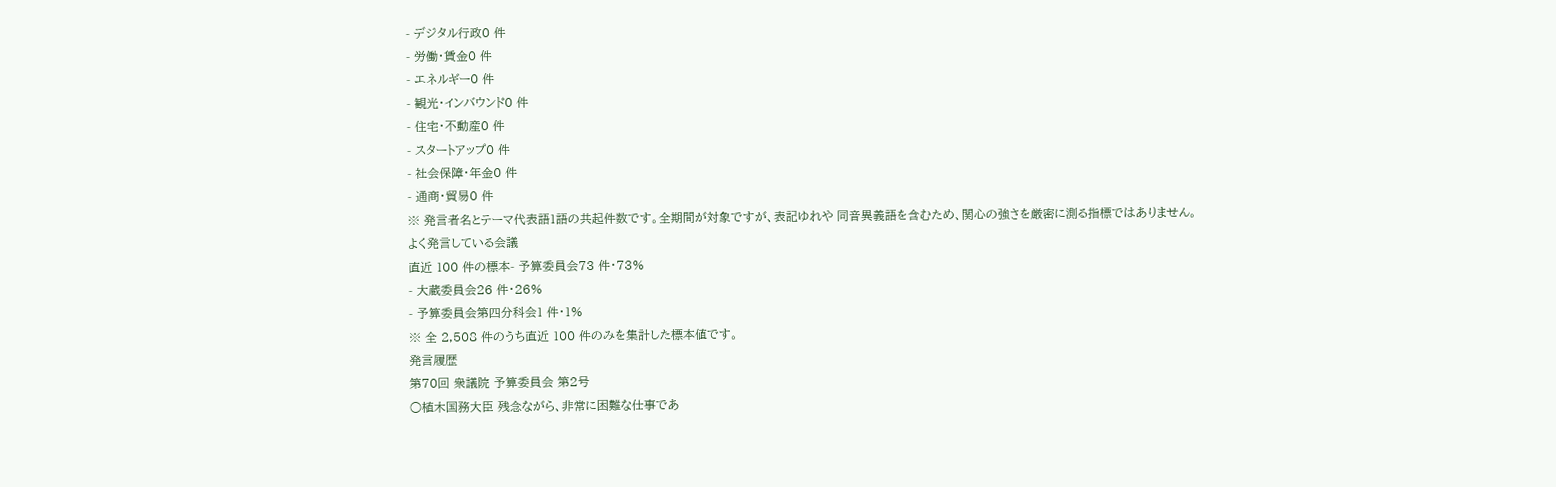- デジタル行政0 件
- 労働・賃金0 件
- エネルギー0 件
- 観光・インバウンド0 件
- 住宅・不動産0 件
- スタートアップ0 件
- 社会保障・年金0 件
- 通商・貿易0 件
※ 発言者名とテーマ代表語1語の共起件数です。全期間が対象ですが、表記ゆれや 同音異義語を含むため、関心の強さを厳密に測る指標ではありません。
よく発言している会議
直近 100 件の標本- 予算委員会73 件・73%
- 大蔵委員会26 件・26%
- 予算委員会第四分科会1 件・1%
※ 全 2,508 件のうち直近 100 件のみを集計した標本値です。
発言履歴
第70回 衆議院 予算委員会 第2号
○植木国務大臣 残念ながら、非常に困難な仕事であ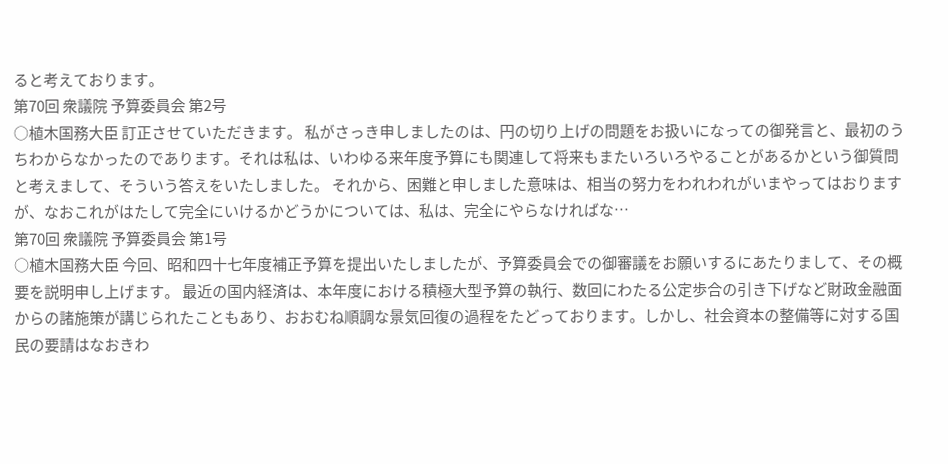ると考えております。
第70回 衆議院 予算委員会 第2号
○植木国務大臣 訂正させていただきます。 私がさっき申しましたのは、円の切り上げの問題をお扱いになっての御発言と、最初のうちわからなかったのであります。それは私は、いわゆる来年度予算にも関連して将来もまたいろいろやることがあるかという御質問と考えまして、そういう答えをいたしました。 それから、困難と申しました意味は、相当の努力をわれわれがいまやってはおりますが、なおこれがはたして完全にいけるかどうかについては、私は、完全にやらなければな…
第70回 衆議院 予算委員会 第1号
○植木国務大臣 今回、昭和四十七年度補正予算を提出いたしましたが、予算委員会での御審議をお願いするにあたりまして、その概要を説明申し上げます。 最近の国内経済は、本年度における積極大型予算の執行、数回にわたる公定歩合の引き下げなど財政金融面からの諸施策が講じられたこともあり、おおむね順調な景気回復の過程をたどっております。しかし、社会資本の整備等に対する国民の要請はなおきわ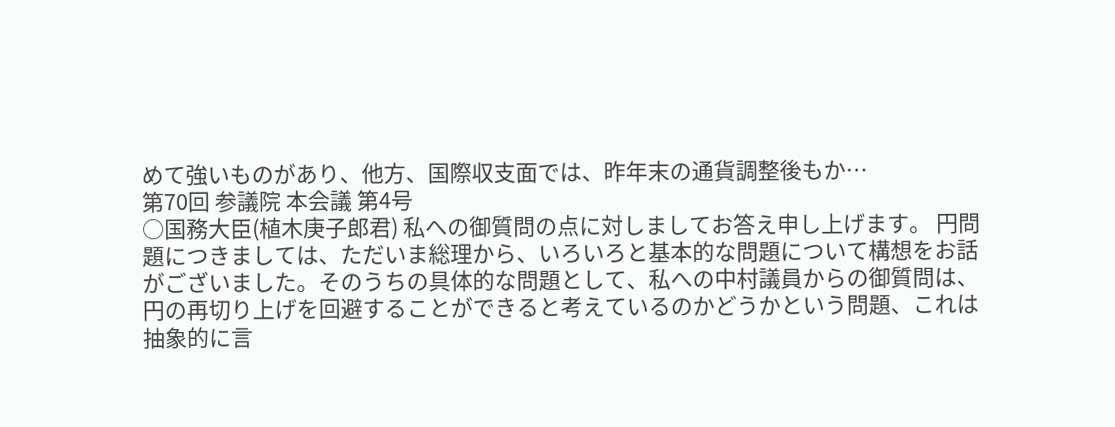めて強いものがあり、他方、国際収支面では、昨年末の通貨調整後もか…
第70回 参議院 本会議 第4号
○国務大臣(植木庚子郎君) 私への御質問の点に対しましてお答え申し上げます。 円問題につきましては、ただいま総理から、いろいろと基本的な問題について構想をお話がございました。そのうちの具体的な問題として、私への中村議員からの御質問は、円の再切り上げを回避することができると考えているのかどうかという問題、これは抽象的に言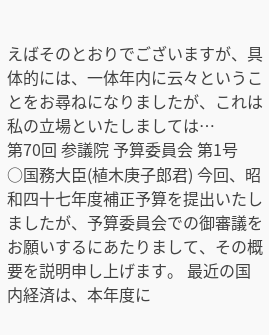えばそのとおりでございますが、具体的には、一体年内に云々ということをお尋ねになりましたが、これは私の立場といたしましては…
第70回 参議院 予算委員会 第1号
○国務大臣(植木庚子郎君) 今回、昭和四十七年度補正予算を提出いたしましたが、予算委員会での御審議をお願いするにあたりまして、その概要を説明申し上げます。 最近の国内経済は、本年度に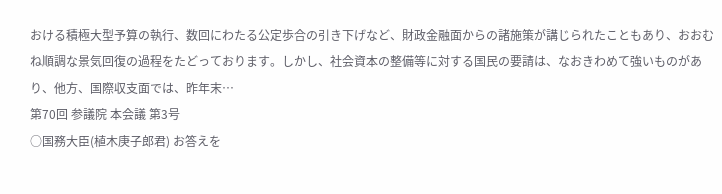おける積極大型予算の執行、数回にわたる公定歩合の引き下げなど、財政金融面からの諸施策が講じられたこともあり、おおむね順調な景気回復の過程をたどっております。しかし、社会資本の整備等に対する国民の要請は、なおきわめて強いものがあり、他方、国際収支面では、昨年末…
第70回 参議院 本会議 第3号
○国務大臣(植木庚子郎君) お答えを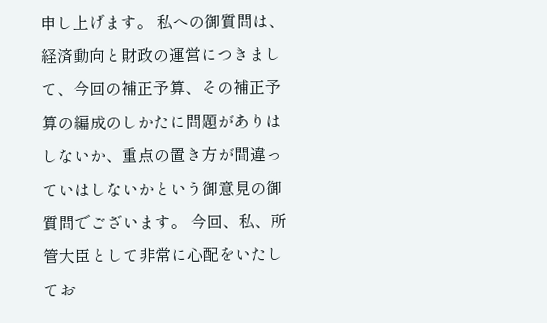申し上げます。 私への御質問は、経済動向と財政の運営につきまして、今回の補正予算、その補正予算の編成のしかたに問題がありはしないか、重点の置き方が間違っていはしないかという御意見の御質問でございます。 今回、私、所管大臣として非常に心配をいたしてお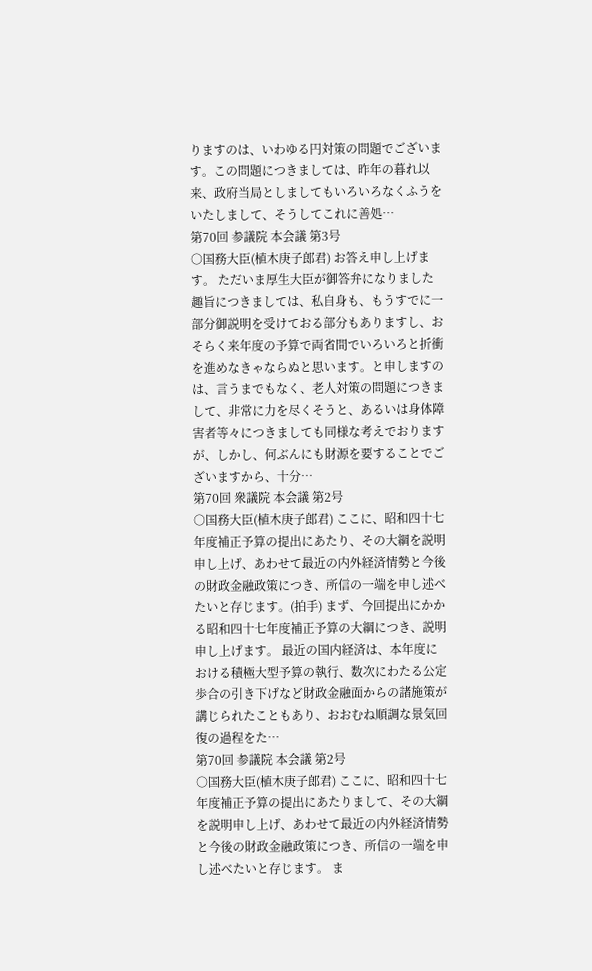りますのは、いわゆる円対策の問題でございます。この問題につきましては、昨年の暮れ以来、政府当局としましてもいろいろなくふうをいたしまして、そうしてこれに善処…
第70回 参議院 本会議 第3号
○国務大臣(植木庚子郎君) お答え申し上げます。 ただいま厚生大臣が御答弁になりました趣旨につきましては、私自身も、もうすでに一部分御説明を受けておる部分もありますし、おそらく来年度の予算で両省間でいろいろと折衝を進めなきゃならぬと思います。と申しますのは、言うまでもなく、老人対策の問題につきまして、非常に力を尽くそうと、あるいは身体障害者等々につきましても同様な考えでおりますが、しかし、何ぶんにも財源を要することでございますから、十分…
第70回 衆議院 本会議 第2号
○国務大臣(植木庚子郎君) ここに、昭和四十七年度補正予算の提出にあたり、その大綱を説明申し上げ、あわせて最近の内外経済情勢と今後の財政金融政策につき、所信の一端を申し述べたいと存じます。(拍手) まず、今回提出にかかる昭和四十七年度補正予算の大綱につき、説明申し上げます。 最近の国内経済は、本年度における積極大型予算の執行、数次にわたる公定歩合の引き下げなど財政金融面からの諸施策が講じられたこともあり、おおむね順調な景気回復の過程をた…
第70回 参議院 本会議 第2号
○国務大臣(植木庚子郎君) ここに、昭和四十七年度補正予算の提出にあたりまして、その大綱を説明申し上げ、あわせて最近の内外経済情勢と今後の財政金融政策につき、所信の一端を申し述べたいと存じます。 ま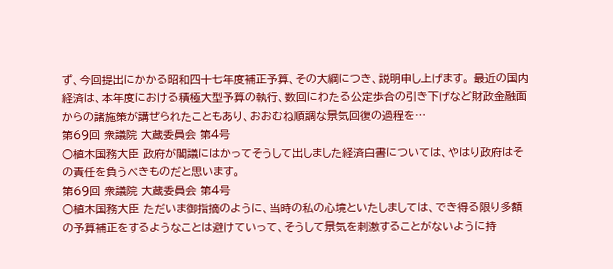ず、今回提出にかかる昭和四十七年度補正予算、その大綱につき、説明申し上げます。 最近の国内経済は、本年度における積極大型予算の執行、数回にわたる公定歩合の引き下げなど財政金融面からの諸施策が講ぜられたこともあり、おおむね順調な景気回復の過程を…
第69回 衆議院 大蔵委員会 第4号
○植木国務大臣 政府が閣議にはかってそうして出しました経済白書については、やはり政府はその責任を負うべきものだと思います。
第69回 衆議院 大蔵委員会 第4号
○植木国務大臣 ただいま御指摘のように、当時の私の心境といたしましては、でき得る限り多額の予算補正をするようなことは避けていって、そうして景気を刺激することがないように持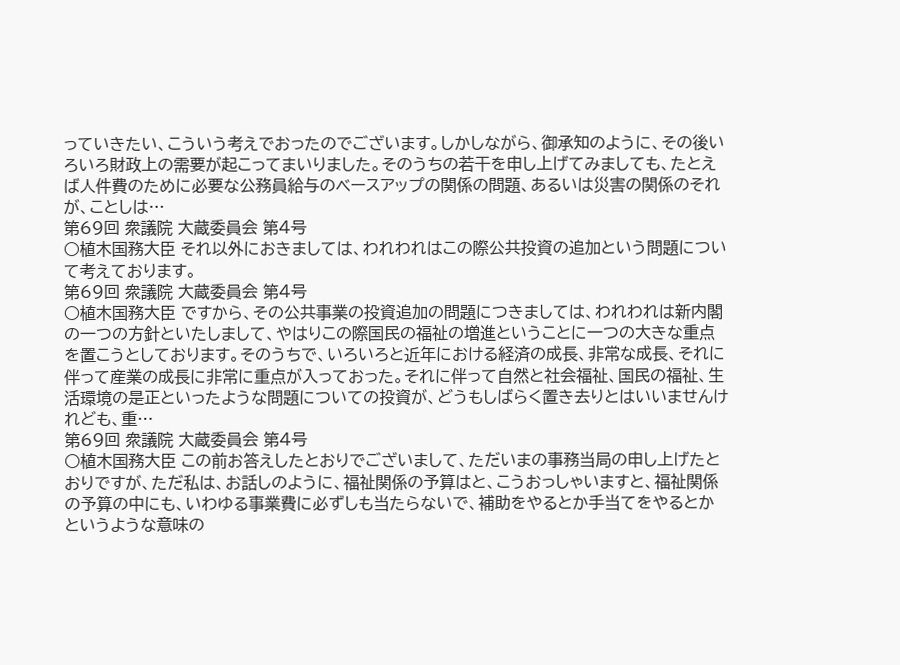っていきたい、こういう考えでおったのでございます。しかしながら、御承知のように、その後いろいろ財政上の需要が起こってまいりました。そのうちの若干を申し上げてみましても、たとえば人件費のために必要な公務員給与のベースアップの関係の問題、あるいは災害の関係のそれが、ことしは…
第69回 衆議院 大蔵委員会 第4号
○植木国務大臣 それ以外におきましては、われわれはこの際公共投資の追加という問題について考えております。
第69回 衆議院 大蔵委員会 第4号
○植木国務大臣 ですから、その公共事業の投資追加の問題につきましては、われわれは新内閣の一つの方針といたしまして、やはりこの際国民の福祉の増進ということに一つの大きな重点を置こうとしております。そのうちで、いろいろと近年における経済の成長、非常な成長、それに伴って産業の成長に非常に重点が入っておった。それに伴って自然と社会福祉、国民の福祉、生活環境の是正といったような問題についての投資が、どうもしばらく置き去りとはいいませんけれども、重…
第69回 衆議院 大蔵委員会 第4号
○植木国務大臣 この前お答えしたとおりでございまして、ただいまの事務当局の申し上げたとおりですが、ただ私は、お話しのように、福祉関係の予算はと、こうおっしゃいますと、福祉関係の予算の中にも、いわゆる事業費に必ずしも当たらないで、補助をやるとか手当てをやるとかというような意味の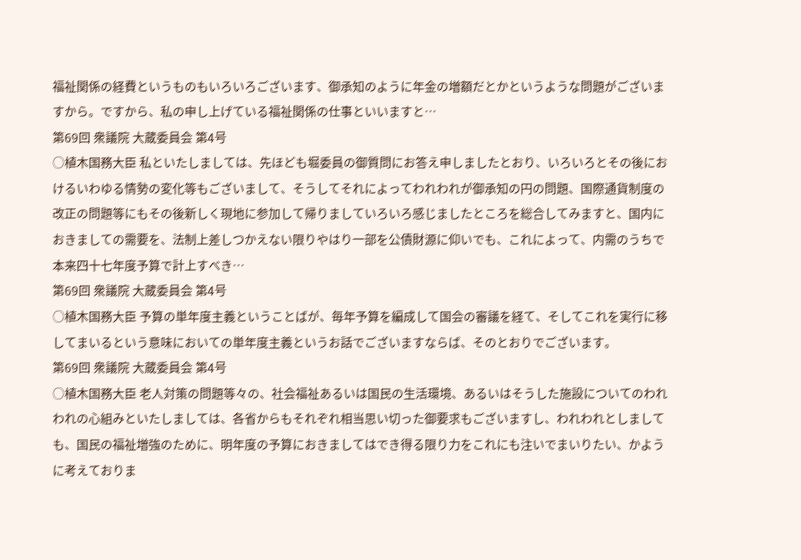福祉関係の経費というものもいろいろございます、御承知のように年金の増額だとかというような問題がございますから。ですから、私の申し上げている福祉関係の仕事といいますと…
第69回 衆議院 大蔵委員会 第4号
○植木国務大臣 私といたしましては、先ほども堀委員の御質問にお答え申しましたとおり、いろいろとその後におけるいわゆる情勢の変化等もございまして、そうしてそれによってわれわれが御承知の円の問題、国際通貨制度の改正の問題等にもその後新しく現地に参加して帰りましていろいろ感じましたところを総合してみますと、国内におきましての需要を、法制上差しつかえない限りやはり一部を公債財源に仰いでも、これによって、内需のうちで本来四十七年度予算で計上すべき…
第69回 衆議院 大蔵委員会 第4号
○植木国務大臣 予算の単年度主義ということばが、毎年予算を編成して国会の審議を経て、そしてこれを実行に移してまいるという意味においての単年度主義というお話でございますならば、そのとおりでございます。
第69回 衆議院 大蔵委員会 第4号
○植木国務大臣 老人対策の問題等々の、社会福祉あるいは国民の生活環境、あるいはそうした施設についてのわれわれの心組みといたしましては、各省からもそれぞれ相当思い切った御要求もございますし、われわれとしましても、国民の福祉増強のために、明年度の予算におきましてはでき得る限り力をこれにも注いでまいりたい、かように考えておりま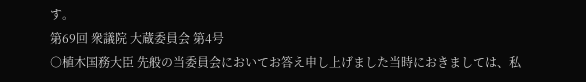す。
第69回 衆議院 大蔵委員会 第4号
○植木国務大臣 先般の当委員会においてお答え申し上げました当時におきましては、私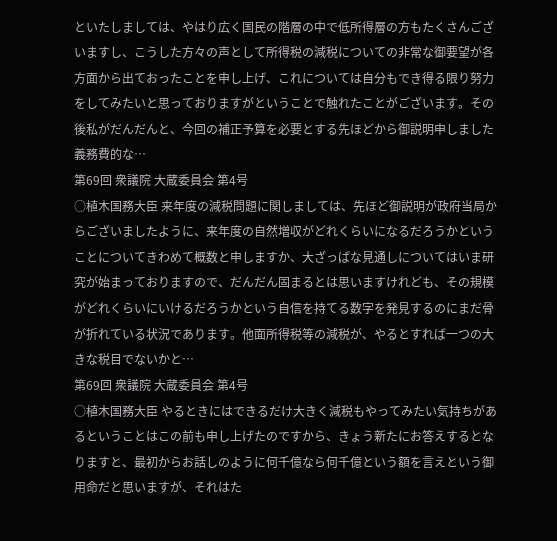といたしましては、やはり広く国民の階層の中で低所得層の方もたくさんございますし、こうした方々の声として所得税の減税についての非常な御要望が各方面から出ておったことを申し上げ、これについては自分もでき得る限り努力をしてみたいと思っておりますがということで触れたことがございます。その後私がだんだんと、今回の補正予算を必要とする先ほどから御説明申しました義務費的な…
第69回 衆議院 大蔵委員会 第4号
○植木国務大臣 来年度の減税問題に関しましては、先ほど御説明が政府当局からございましたように、来年度の自然増収がどれくらいになるだろうかということについてきわめて概数と申しますか、大ざっぱな見通しについてはいま研究が始まっておりますので、だんだん固まるとは思いますけれども、その規模がどれくらいにいけるだろうかという自信を持てる数字を発見するのにまだ骨が折れている状況であります。他面所得税等の減税が、やるとすれば一つの大きな税目でないかと…
第69回 衆議院 大蔵委員会 第4号
○植木国務大臣 やるときにはできるだけ大きく減税もやってみたい気持ちがあるということはこの前も申し上げたのですから、きょう新たにお答えするとなりますと、最初からお話しのように何千億なら何千億という額を言えという御用命だと思いますが、それはた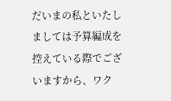だいまの私といたしましては予算編成を控えている際でございますから、ワク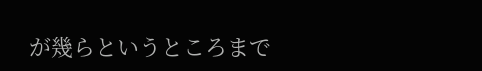が幾らというところまで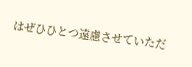はぜひひとつ遠慮させていただ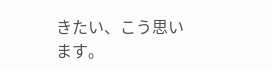きたい、こう思います。